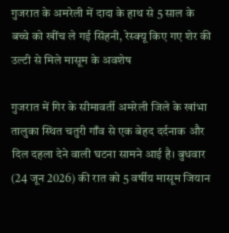गुजरात के अमरेली में दादा के हाथ से 5 साल के बच्चे को खींच ले गई सिंहनी, रेस्क्यू किए गए शेर की उल्टी से मिले मासूम के अवशेष

गुजरात में गिर के सीमावर्ती अमरेली जिले के खांभा तालुका स्थित चतुरी गाँव से एक बेहद दर्दनाक और दिल दहला देने वाली घटना सामने आई है। बुधवार (24 जून 2026) की रात को 5 वर्षीय मासूम जियान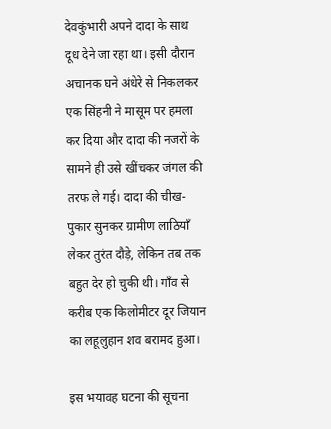देवकुंभारी अपने दादा के साथ दूध देने जा रहा था। इसी दौरान अचानक घने अंधेरे से निकलकर एक सिंहनी ने मासूम पर हमला कर दिया और दादा की नजरों के सामने ही उसे खींचकर जंगल की तरफ ले गई। दादा की चीख-पुकार सुनकर ग्रामीण लाठियाँ लेकर तुरंत दौड़े, लेकिन तब तक बहुत देर हो चुकी थी। गाँव से करीब एक किलोमीटर दूर जियान का लहूलुहान शव बरामद हुआ।

इस भयावह घटना की सूचना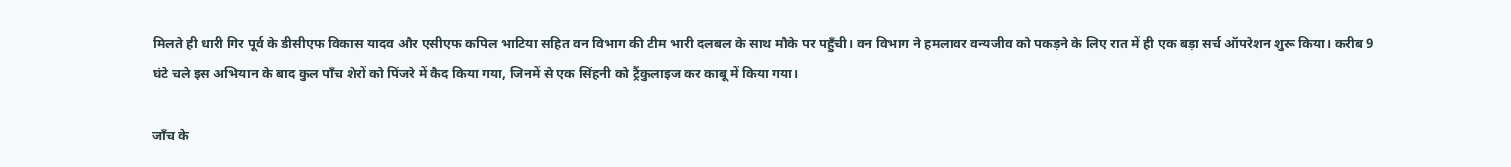मिलते ही धारी गिर पूर्व के डीसीएफ विकास यादव और एसीएफ कपिल भाटिया सहित वन विभाग की टीम भारी दलबल के साथ मौके पर पहुँची। वन विभाग ने हमलावर वन्यजीव को पकड़ने के लिए रात में ही एक बड़ा सर्च ऑपरेशन शुरू किया। करीब 9 घंटे चले इस अभियान के बाद कुल पाँच शेरों को पिंजरे में कैद किया गया, जिनमें से एक सिंहनी को ट्रैंकुलाइज कर काबू में किया गया।

जाँच के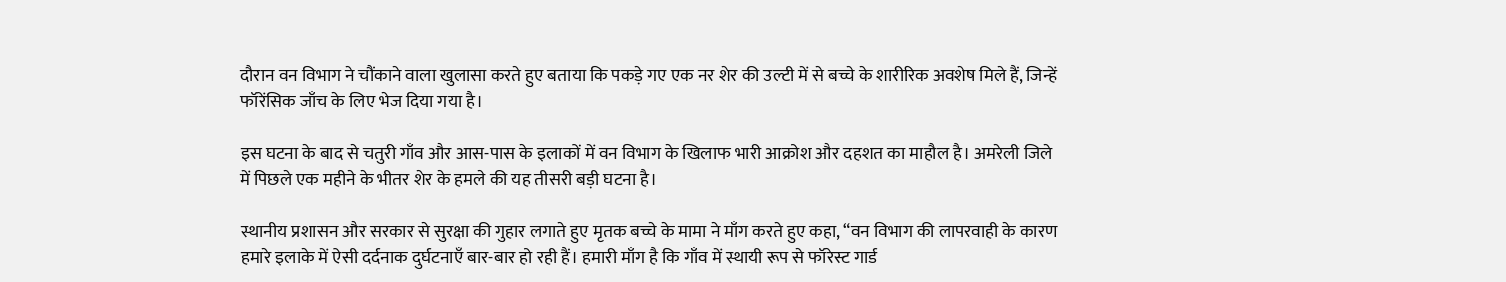दौरान वन विभाग ने चौंकाने वाला खुलासा करते हुए बताया कि पकड़े गए एक नर शेर की उल्टी में से बच्चे के शारीरिक अवशेष मिले हैं, जिन्हें फॉरेंसिक जाँच के लिए भेज दिया गया है।

इस घटना के बाद से चतुरी गाँव और आस-पास के इलाकों में वन विभाग के खिलाफ भारी आक्रोश और दहशत का माहौल है। अमरेली जिले में पिछले एक महीने के भीतर शेर के हमले की यह तीसरी बड़ी घटना है।

स्थानीय प्रशासन और सरकार से सुरक्षा की गुहार लगाते हुए मृतक बच्चे के मामा ने माँग करते हुए कहा, “वन विभाग की लापरवाही के कारण हमारे इलाके में ऐसी दर्दनाक दुर्घटनाएँ बार-बार हो रही हैं। हमारी माँग है कि गाँव में स्थायी रूप से फॉरेस्ट गार्ड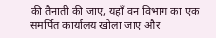की तैनाती की जाए, यहाँ वन विभाग का एक समर्पित कार्यालय खोला जाए और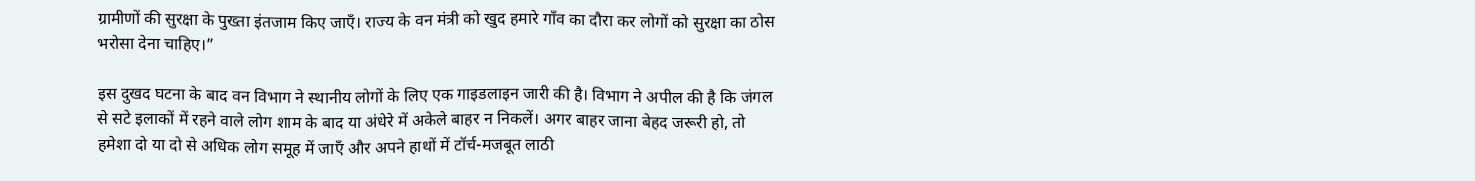ग्रामीणों की सुरक्षा के पुख्ता इंतजाम किए जाएँ। राज्य के वन मंत्री को खुद हमारे गाँव का दौरा कर लोगों को सुरक्षा का ठोस भरोसा देना चाहिए।”

इस दुखद घटना के बाद वन विभाग ने स्थानीय लोगों के लिए एक गाइडलाइन जारी की है। विभाग ने अपील की है कि जंगल से सटे इलाकों में रहने वाले लोग शाम के बाद या अंधेरे में अकेले बाहर न निकलें। अगर बाहर जाना बेहद जरूरी हो, तो हमेशा दो या दो से अधिक लोग समूह में जाएँ और अपने हाथों में टॉर्च-मजबूत लाठी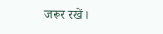जरूर रखें।